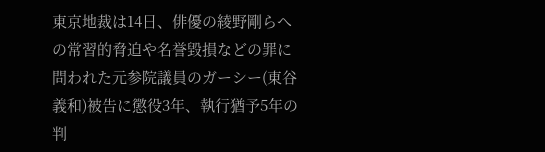東京地裁は14日、俳優の綾野剛らへの常習的脅迫や名誉毀損などの罪に問われた元参院議員のガーシー(東谷義和)被告に懲役3年、執行猶予5年の判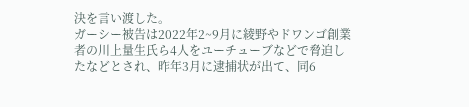決を言い渡した。
ガーシー被告は2022年2~9月に綾野やドワンゴ創業者の川上量生氏ら4人をユーチューブなどで脅迫したなどとされ、昨年3月に逮捕状が出て、同6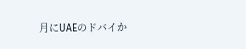月にUAEのドバイか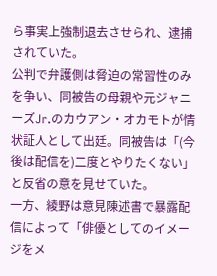ら事実上強制退去させられ、逮捕されていた。
公判で弁護側は脅迫の常習性のみを争い、同被告の母親や元ジャニーズJr.のカウアン・オカモトが情状証人として出廷。同被告は「(今後は配信を)二度とやりたくない」と反省の意を見せていた。
一方、綾野は意見陳述書で暴露配信によって「俳優としてのイメージをメ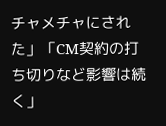チャメチャにされた」「CM契約の打ち切りなど影響は続く」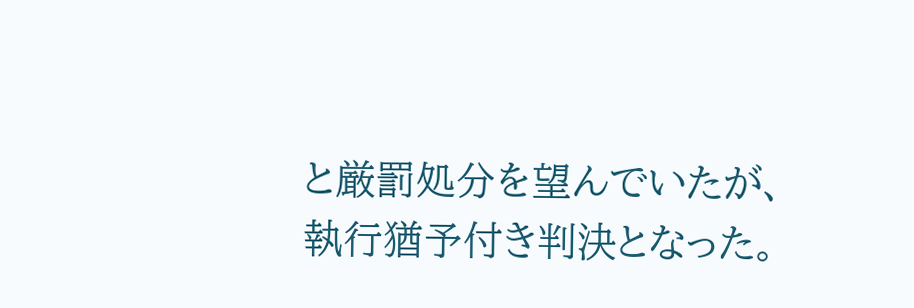と厳罰処分を望んでいたが、執行猶予付き判決となった。